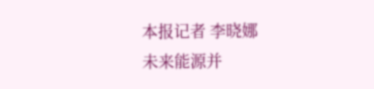本报记者 李晓娜
未来能源并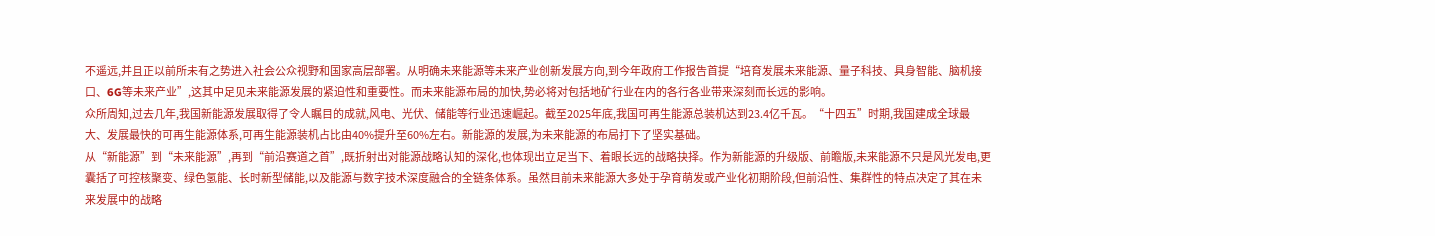不遥远,并且正以前所未有之势进入社会公众视野和国家高层部署。从明确未来能源等未来产业创新发展方向,到今年政府工作报告首提“培育发展未来能源、量子科技、具身智能、脑机接口、6G等未来产业”,这其中足见未来能源发展的紧迫性和重要性。而未来能源布局的加快,势必将对包括地矿行业在内的各行各业带来深刻而长远的影响。
众所周知,过去几年,我国新能源发展取得了令人瞩目的成就,风电、光伏、储能等行业迅速崛起。截至2025年底,我国可再生能源总装机达到23.4亿千瓦。“十四五”时期,我国建成全球最大、发展最快的可再生能源体系,可再生能源装机占比由40%提升至60%左右。新能源的发展,为未来能源的布局打下了坚实基础。
从“新能源”到“未来能源”,再到“前沿赛道之首”,既折射出对能源战略认知的深化,也体现出立足当下、着眼长远的战略抉择。作为新能源的升级版、前瞻版,未来能源不只是风光发电,更囊括了可控核聚变、绿色氢能、长时新型储能,以及能源与数字技术深度融合的全链条体系。虽然目前未来能源大多处于孕育萌发或产业化初期阶段,但前沿性、集群性的特点决定了其在未来发展中的战略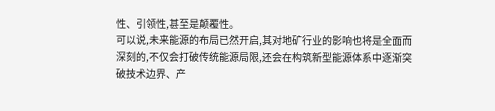性、引领性,甚至是颠覆性。
可以说,未来能源的布局已然开启,其对地矿行业的影响也将是全面而深刻的,不仅会打破传统能源局限,还会在构筑新型能源体系中逐渐突破技术边界、产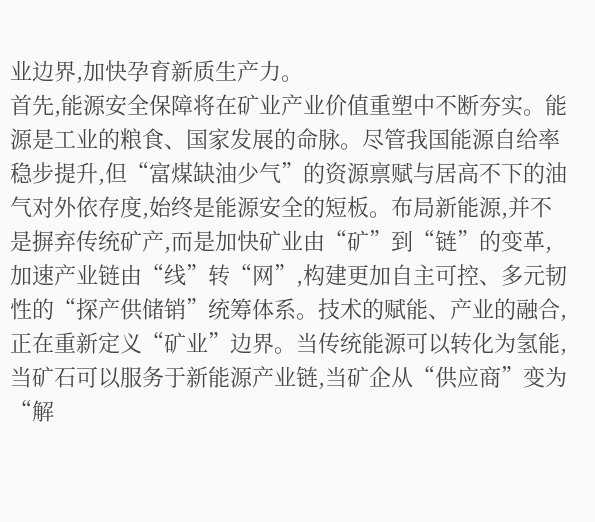业边界,加快孕育新质生产力。
首先,能源安全保障将在矿业产业价值重塑中不断夯实。能源是工业的粮食、国家发展的命脉。尽管我国能源自给率稳步提升,但“富煤缺油少气”的资源禀赋与居高不下的油气对外依存度,始终是能源安全的短板。布局新能源,并不是摒弃传统矿产,而是加快矿业由“矿”到“链”的变革,加速产业链由“线”转“网”,构建更加自主可控、多元韧性的“探产供储销”统筹体系。技术的赋能、产业的融合,正在重新定义“矿业”边界。当传统能源可以转化为氢能,当矿石可以服务于新能源产业链,当矿企从“供应商”变为“解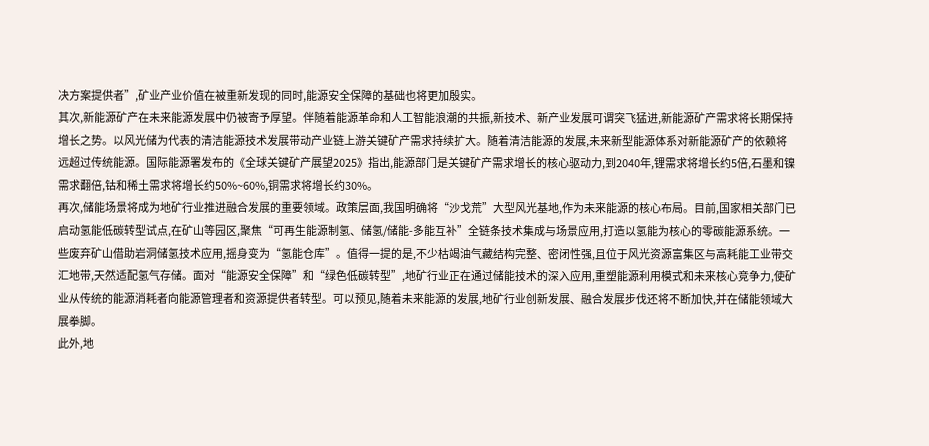决方案提供者”,矿业产业价值在被重新发现的同时,能源安全保障的基础也将更加殷实。
其次,新能源矿产在未来能源发展中仍被寄予厚望。伴随着能源革命和人工智能浪潮的共振,新技术、新产业发展可谓突飞猛进,新能源矿产需求将长期保持增长之势。以风光储为代表的清洁能源技术发展带动产业链上游关键矿产需求持续扩大。随着清洁能源的发展,未来新型能源体系对新能源矿产的依赖将远超过传统能源。国际能源署发布的《全球关键矿产展望2025》指出,能源部门是关键矿产需求增长的核心驱动力,到2040年,锂需求将增长约5倍,石墨和镍需求翻倍,钴和稀土需求将增长约50%~60%,铜需求将增长约30%。
再次,储能场景将成为地矿行业推进融合发展的重要领域。政策层面,我国明确将“沙戈荒”大型风光基地,作为未来能源的核心布局。目前,国家相关部门已启动氢能低碳转型试点,在矿山等园区,聚焦“可再生能源制氢、储氢/储能-多能互补”全链条技术集成与场景应用,打造以氢能为核心的零碳能源系统。一些废弃矿山借助岩洞储氢技术应用,摇身变为“氢能仓库”。值得一提的是,不少枯竭油气藏结构完整、密闭性强,且位于风光资源富集区与高耗能工业带交汇地带,天然适配氢气存储。面对“能源安全保障”和“绿色低碳转型”,地矿行业正在通过储能技术的深入应用,重塑能源利用模式和未来核心竞争力,使矿业从传统的能源消耗者向能源管理者和资源提供者转型。可以预见,随着未来能源的发展,地矿行业创新发展、融合发展步伐还将不断加快,并在储能领域大展拳脚。
此外,地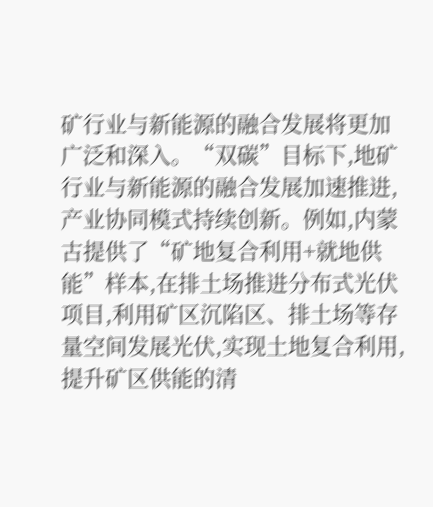矿行业与新能源的融合发展将更加广泛和深入。“双碳”目标下,地矿行业与新能源的融合发展加速推进,产业协同模式持续创新。例如,内蒙古提供了“矿地复合利用+就地供能”样本,在排土场推进分布式光伏项目,利用矿区沉陷区、排土场等存量空间发展光伏,实现土地复合利用,提升矿区供能的清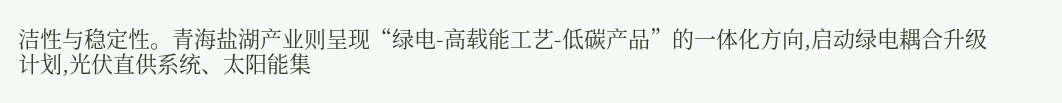洁性与稳定性。青海盐湖产业则呈现“绿电-高载能工艺-低碳产品”的一体化方向,启动绿电耦合升级计划,光伏直供系统、太阳能集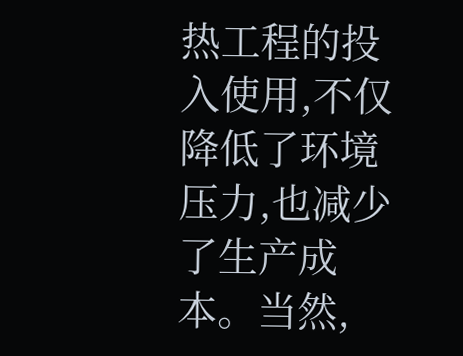热工程的投入使用,不仅降低了环境压力,也减少了生产成本。当然,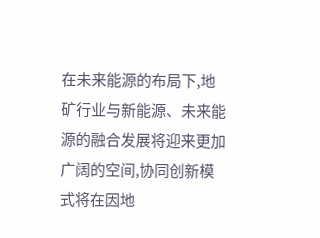在未来能源的布局下,地矿行业与新能源、未来能源的融合发展将迎来更加广阔的空间,协同创新模式将在因地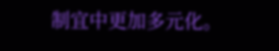制宜中更加多元化。